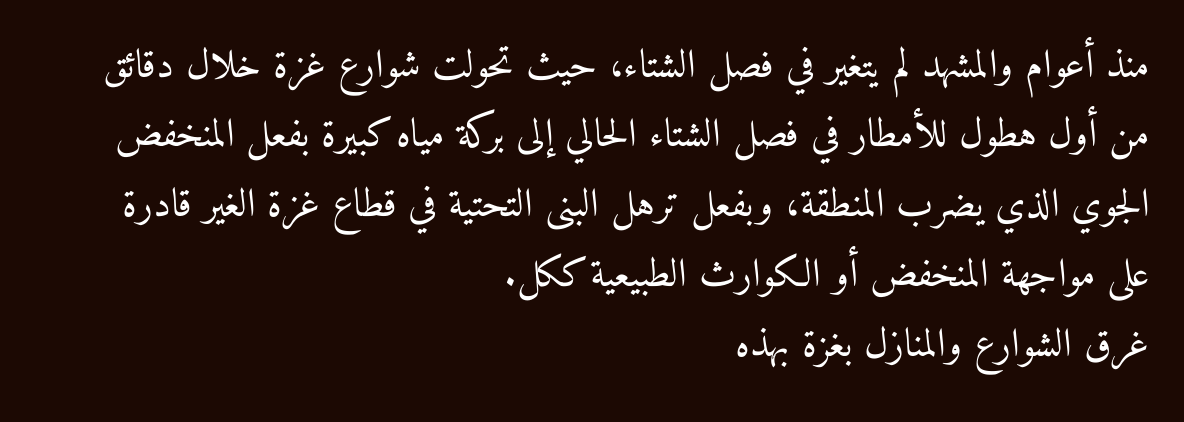منذ أعوام والمشهد لم يتغير في فصل الشتاء، حيث تحولت شوارع غزة خلال دقائق من أول هطول للأمطار في فصل الشتاء الحالي إلى بركة مياه كبيرة بفعل المنخفض الجوي الذي يضرب المنطقة، وبفعل ترهل البنى التحتية في قطاع غزة الغير قادرة على مواجهة المنخفض أو الكوارث الطبيعية ككل.
غرق الشوارع والمنازل بغزة بهذه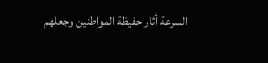السرعة أثار حفيظة المواطنين وجعلهم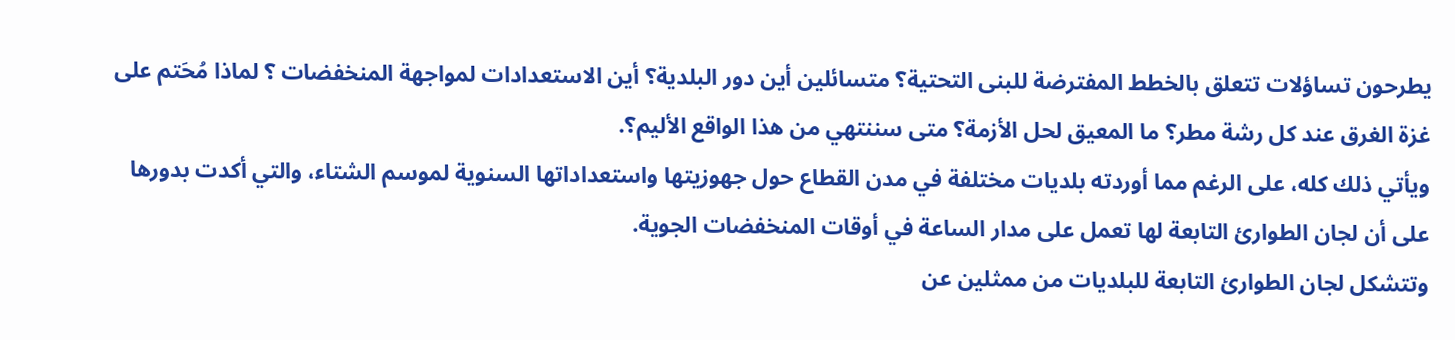يطرحون تساؤلات تتعلق بالخطط المفترضة للبنى التحتية؟ متسائلين أين دور البلدية؟ أين الاستعدادات لمواجهة المنخفضات ؟ لماذا مُحَتم على غزة الغرق عند كل رشة مطر؟ ما المعيق لحل الأزمة؟ متى سننتهي من هذا الواقع الأليم؟.
ويأتي ذلك كله، على الرغم مما أوردته بلديات مختلفة في مدن القطاع حول جهوزيتها واستعداداتها السنوية لموسم الشتاء، والتي أكدت بدورها على أن لجان الطوارئ التابعة لها تعمل على مدار الساعة في أوقات المنخفضات الجوية.
وتتشكل لجان الطوارئ التابعة للبلديات من ممثلين عن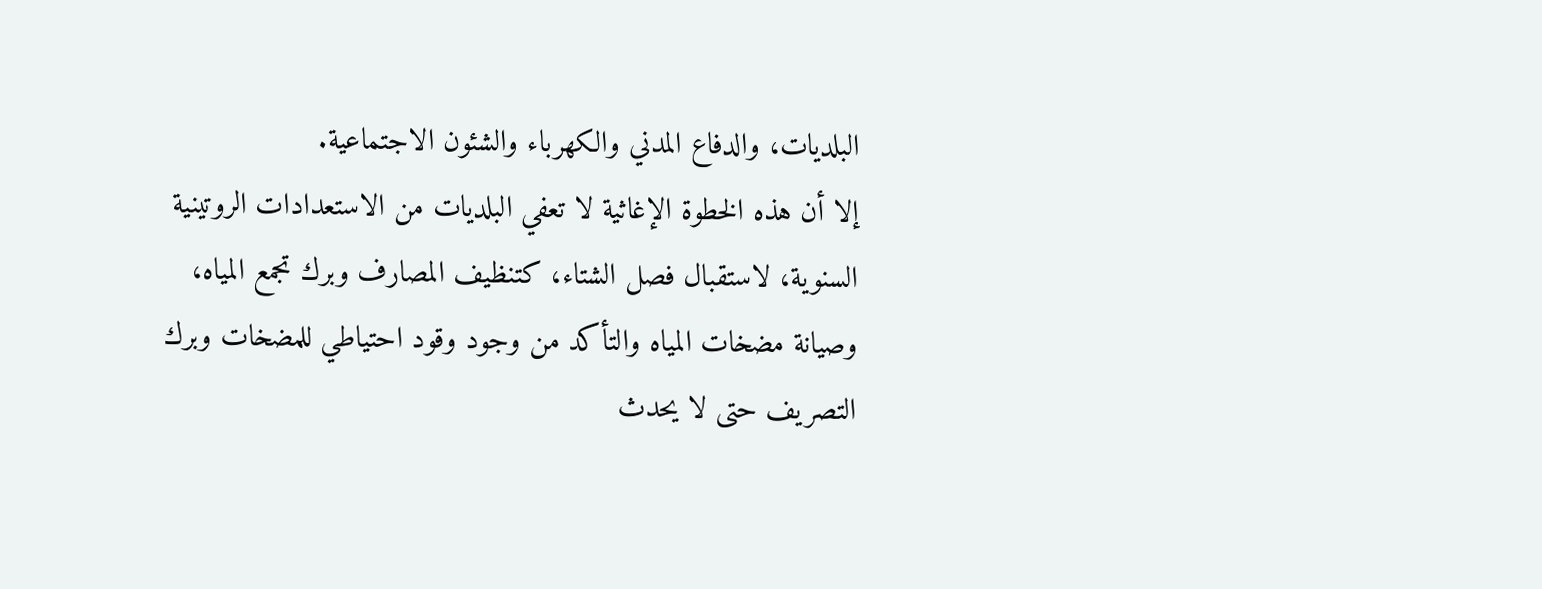البلديات، والدفاع المدني والكهرباء والشئون الاجتماعية.
إلا أن هذه الخطوة الإغاثية لا تعفي البلديات من الاستعدادات الروتينية السنوية، لاستقبال فصل الشتاء، كتنظيف المصارف وبرك تجمع المياه، وصيانة مضخات المياه والتأكد من وجود وقود احتياطي للمضخات وبرك التصريف حتى لا يحدث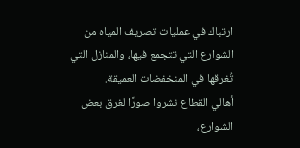ارتباك في عمليات تصريف المياه من الشوارع التي تتجمع فيها، والمنازل التي تُغرقها في المنخفضات العميقة.
أهالي القطاع نشروا صورًا لغرق بعض الشوارع،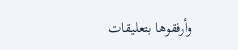وأرفقوها بتعليقات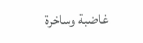غاضبة وساخرة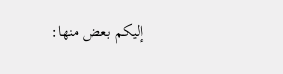إليكم بعض منها: